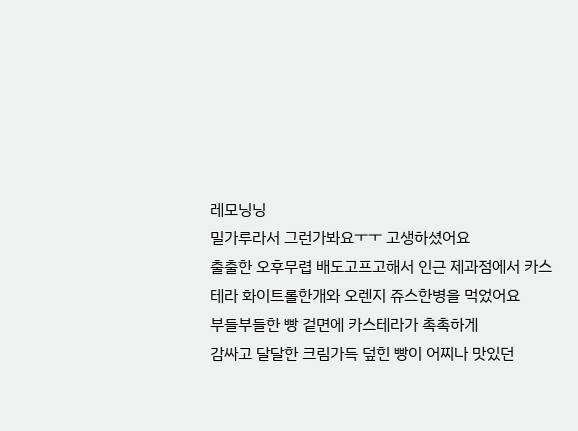레모닝닝
밀가루라서 그런가봐요ㅜㅜ 고생하셨어요
출출한 오후무렵 배도고프고해서 인근 제과점에서 카스테라 화이트롤한개와 오렌지 쥬스한병을 먹었어요
부들부들한 빵 겉면에 카스테라가 촉촉하게
감싸고 달달한 크림가득 덮힌 빵이 어찌나 맛있던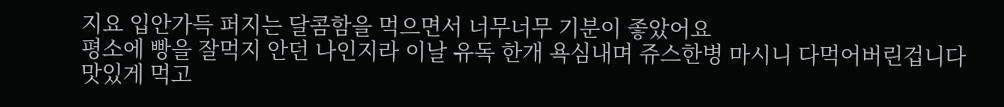지요 입안가득 퍼지는 달콤함을 먹으면서 너무너무 기분이 좋았어요
평소에 빵을 잘먹지 안던 나인지라 이날 유독 한개 욕심내며 쥬스한병 마시니 다먹어버린겁니다
맛있게 먹고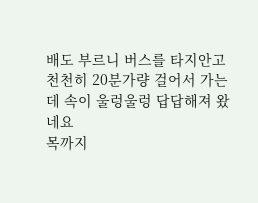배도 부르니 버스를 타지안고 천천히 20분가량 걸어서 가는데 속이 울렁울렁 답답해져 왔네요
목까지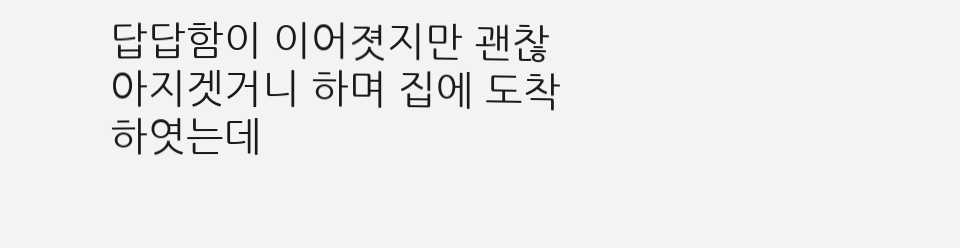답답함이 이어졋지만 괜찮아지겟거니 하며 집에 도착하엿는데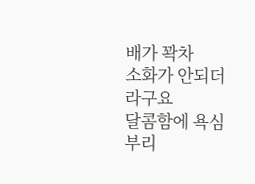배가 꽉차
소화가 안되더라구요
달콤함에 욕심부리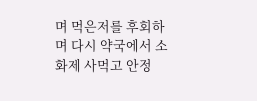며 먹은저를 후회하며 다시 약국에서 소화제 사먹고 안정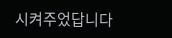시켜주었답니다